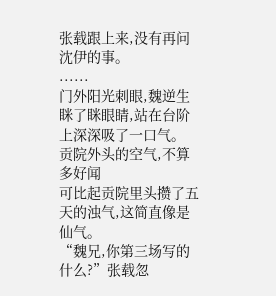张载跟上来,没有再问沈伊的事。
......
门外阳光刺眼,魏逆生眯了眯眼睛,站在台阶上深深吸了一口气。
贡院外头的空气,不算多好闻
可比起贡院里头攒了五天的浊气,这简直像是仙气。
“魏兄,你第三场写的什么?”张载忽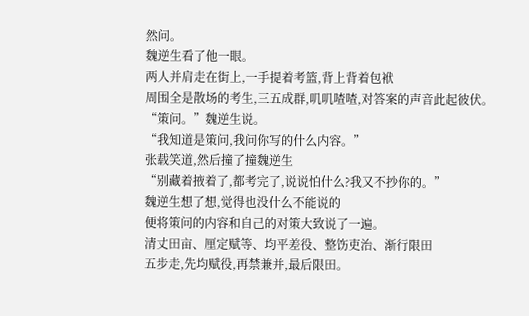然问。
魏逆生看了他一眼。
两人并肩走在街上,一手提着考篮,背上背着包袱
周围全是散场的考生,三五成群,叽叽喳喳,对答案的声音此起彼伏。
“策问。”魏逆生说。
“我知道是策问,我问你写的什么内容。”
张载笑道,然后撞了撞魏逆生
“别藏着掖着了,都考完了,说说怕什么?我又不抄你的。”
魏逆生想了想,觉得也没什么不能说的
便将策问的内容和自己的对策大致说了一遍。
清丈田亩、厘定赋等、均平差役、整饬吏治、渐行限田
五步走,先均赋役,再禁兼并,最后限田。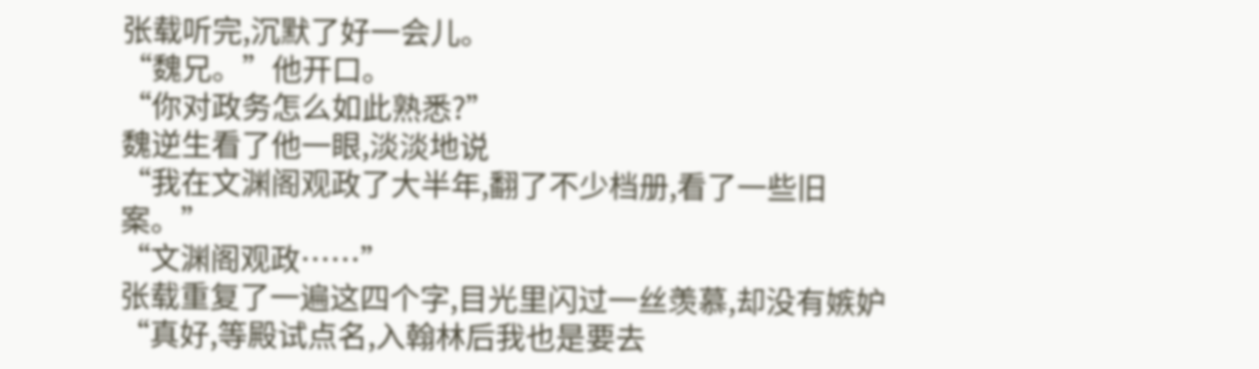张载听完,沉默了好一会儿。
“魏兄。”他开口。
“你对政务怎么如此熟悉?”
魏逆生看了他一眼,淡淡地说
“我在文渊阁观政了大半年,翻了不少档册,看了一些旧案。”
“文渊阁观政……”
张载重复了一遍这四个字,目光里闪过一丝羡慕,却没有嫉妒
“真好,等殿试点名,入翰林后我也是要去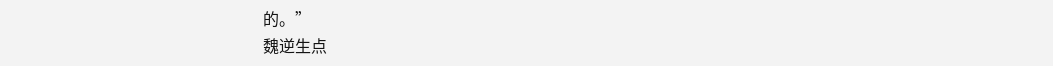的。”
魏逆生点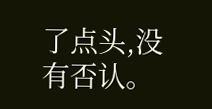了点头,没有否认。